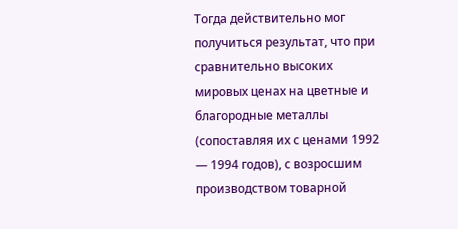Тогда действительно мог получиться результат, что при сравнительно высоких мировых ценах на цветные и благородные металлы (сопоставляя их с ценами 1992 — 1994 годов), с возросшим производством товарной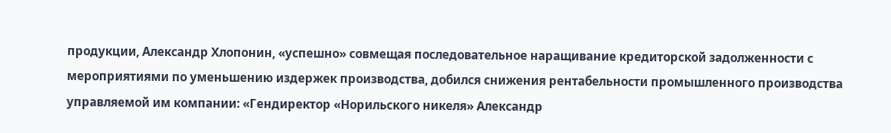продукции, Александр Хлопонин, «успешно» совмещая последовательное наращивание кредиторской задолженности с мероприятиями по уменьшению издержек производства, добился снижения рентабельности промышленного производства управляемой им компании: «Гендиректор «Норильского никеля» Александр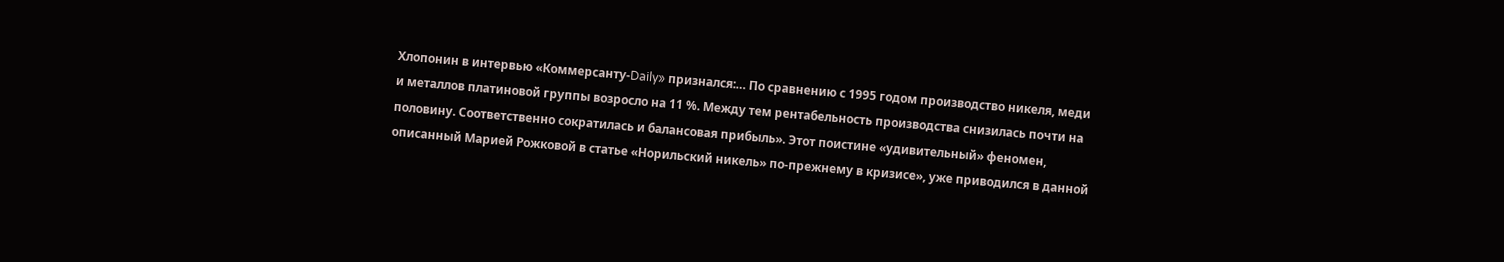Хлопонин в интервью «Коммерсанту-Daily» признался:… По сравнению с 1995 годом производство никеля, меди и металлов платиновой группы возросло на 11 %. Между тем рентабельность производства снизилась почти на половину. Соответственно сократилась и балансовая прибыль». Этот поистине «удивительный» феномен, описанный Марией Рожковой в статье «Норильский никель» по-прежнему в кризисе», уже приводился в данной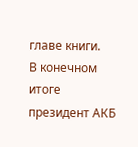главе книги.
В конечном итоге президент АКБ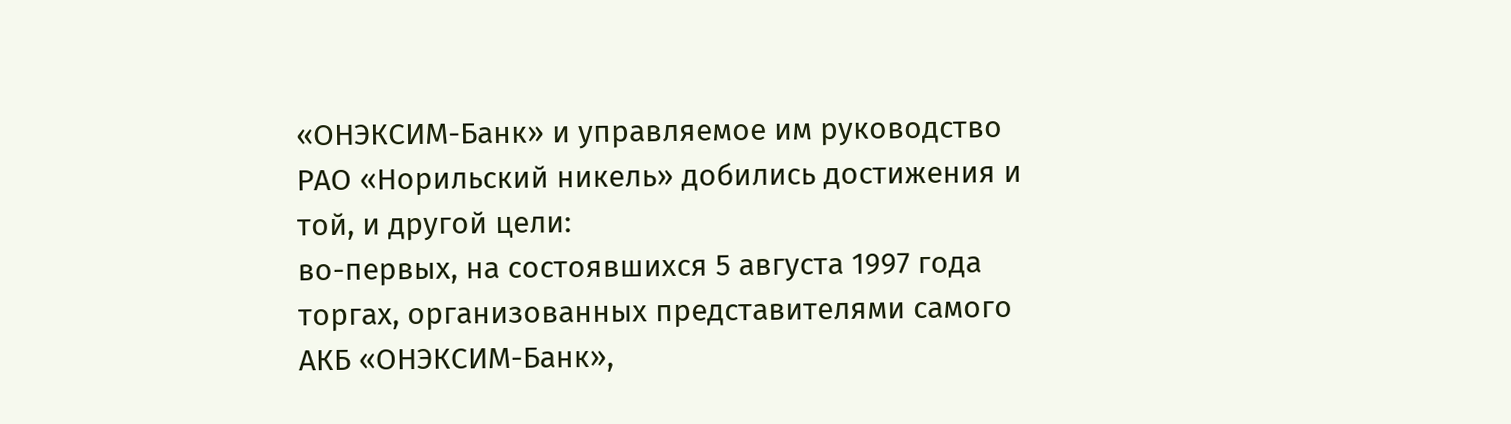«ОНЭКСИМ-Банк» и управляемое им руководство РАО «Норильский никель» добились достижения и той, и другой цели:
во-первых, на состоявшихся 5 августа 1997 года торгах, организованных представителями самого АКБ «ОНЭКСИМ-Банк»,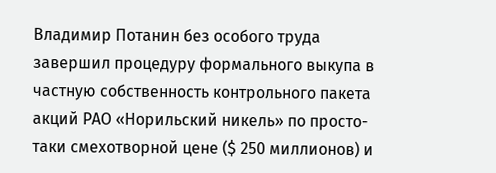Владимир Потанин без особого труда завершил процедуру формального выкупа в частную собственность контрольного пакета акций РАО «Норильский никель» по просто-таки смехотворной цене ($ 250 миллионов) и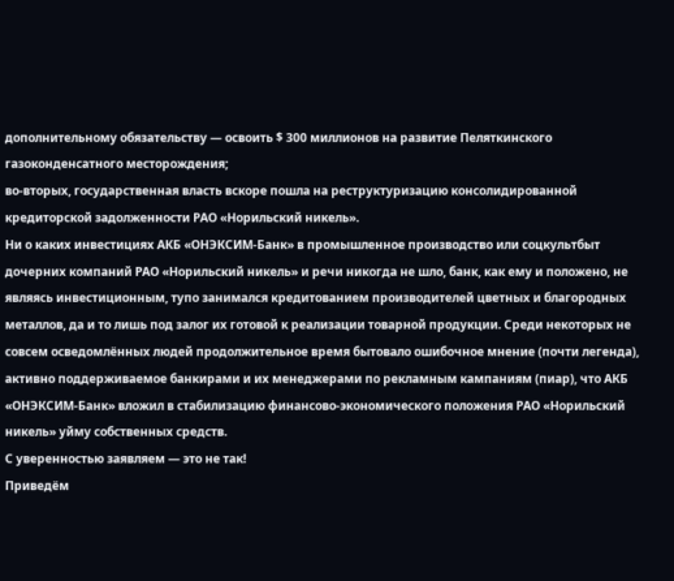дополнительному обязательству — освоить $ 300 миллионов на развитие Пеляткинского газоконденсатного месторождения;
во-вторых, государственная власть вскоре пошла на реструктуризацию консолидированной кредиторской задолженности РАО «Норильский никель».
Ни о каких инвестициях АКБ «ОНЭКСИМ-Банк» в промышленное производство или соцкультбыт дочерних компаний РАО «Норильский никель» и речи никогда не шло, банк, как ему и положено, не являясь инвестиционным, тупо занимался кредитованием производителей цветных и благородных металлов, да и то лишь под залог их готовой к реализации товарной продукции. Среди некоторых не совсем осведомлённых людей продолжительное время бытовало ошибочное мнение (почти легенда), активно поддерживаемое банкирами и их менеджерами по рекламным кампаниям (пиар), что АКБ «ОНЭКСИМ-Банк» вложил в стабилизацию финансово-экономического положения РАО «Норильский никель» уйму собственных средств.
С уверенностью заявляем — это не так!
Приведём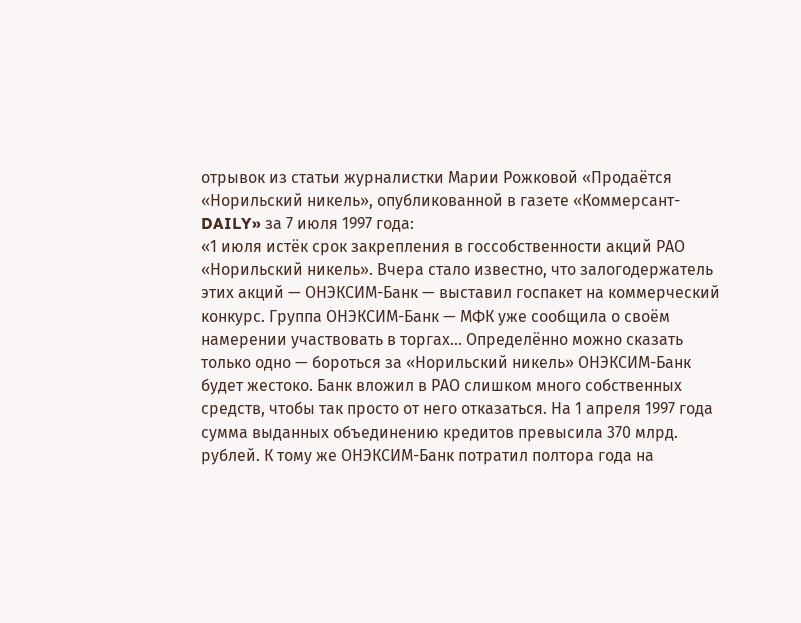отрывок из статьи журналистки Марии Рожковой «Продаётся «Норильский никель», опубликованной в газете «Коммерсант-DAILY» за 7 июля 1997 года:
«1 июля истёк срок закрепления в госсобственности акций РАО «Норильский никель». Вчера стало известно, что залогодержатель этих акций — ОНЭКСИМ-Банк — выставил госпакет на коммерческий конкурс. Группа ОНЭКСИМ-Банк — МФК уже сообщила о своём намерении участвовать в торгах… Определённо можно сказать только одно — бороться за «Норильский никель» ОНЭКСИМ-Банк будет жестоко. Банк вложил в РАО слишком много собственных средств, чтобы так просто от него отказаться. На 1 апреля 1997 года сумма выданных объединению кредитов превысила 370 млрд. рублей. К тому же ОНЭКСИМ-Банк потратил полтора года на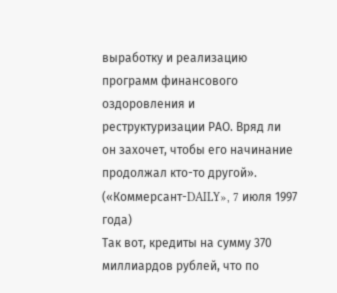выработку и реализацию программ финансового оздоровления и реструктуризации РАО. Вряд ли он захочет, чтобы его начинание продолжал кто-то другой». («Коммерсант-DAILY», 7 июля 1997 года)
Так вот, кредиты на сумму 370 миллиардов рублей, что по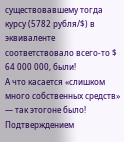существовавшему тогда курсу (5782 рубля/$) в эквиваленте соответствовало всего-то $ 64 000 000, были!
А что касается «слишком много собственных средств» — так этогоне было!
Подтверждением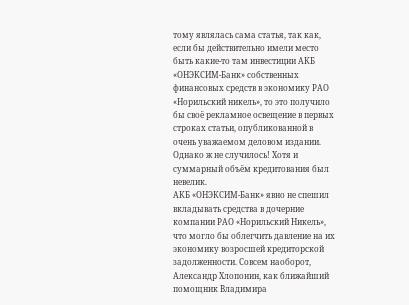тому являлась сама статья, так как, если бы действительно имели место быть какие-то там инвестиции АКБ «ОНЭКСИМ-Банк» собственных финансовых средств в экономику РАО «Норильский никель», то это получило бы своё рекламное освещение в первых строках статьи, опубликованной в очень уважаемом деловом издании.
Однако ж не случилось! Хотя и суммарный объём кредитования был невелик.
АКБ «ОНЭКСИМ-Банк» явно не спешил вкладывать средства в дочерние компании РАО «Норильский Никель», что могло бы облегчить давление на их экономику возросшей кредиторской задолженности. Совсем наоборот, Александр Хлопонин, как ближайший помощник Владимира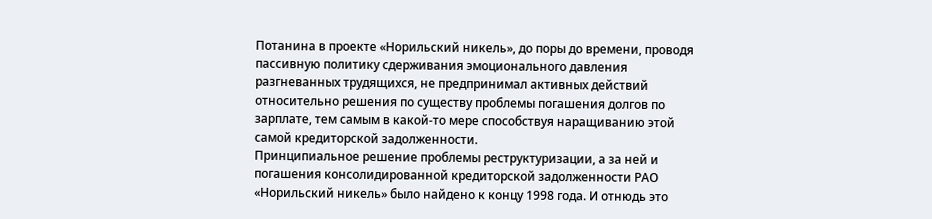Потанина в проекте «Норильский никель», до поры до времени, проводя пассивную политику сдерживания эмоционального давления разгневанных трудящихся, не предпринимал активных действий относительно решения по существу проблемы погашения долгов по зарплате, тем самым в какой-то мере способствуя наращиванию этой самой кредиторской задолженности.
Принципиальное решение проблемы реструктуризации, а за ней и погашения консолидированной кредиторской задолженности РАО «Норильский никель» было найдено к концу 1998 года. И отнюдь это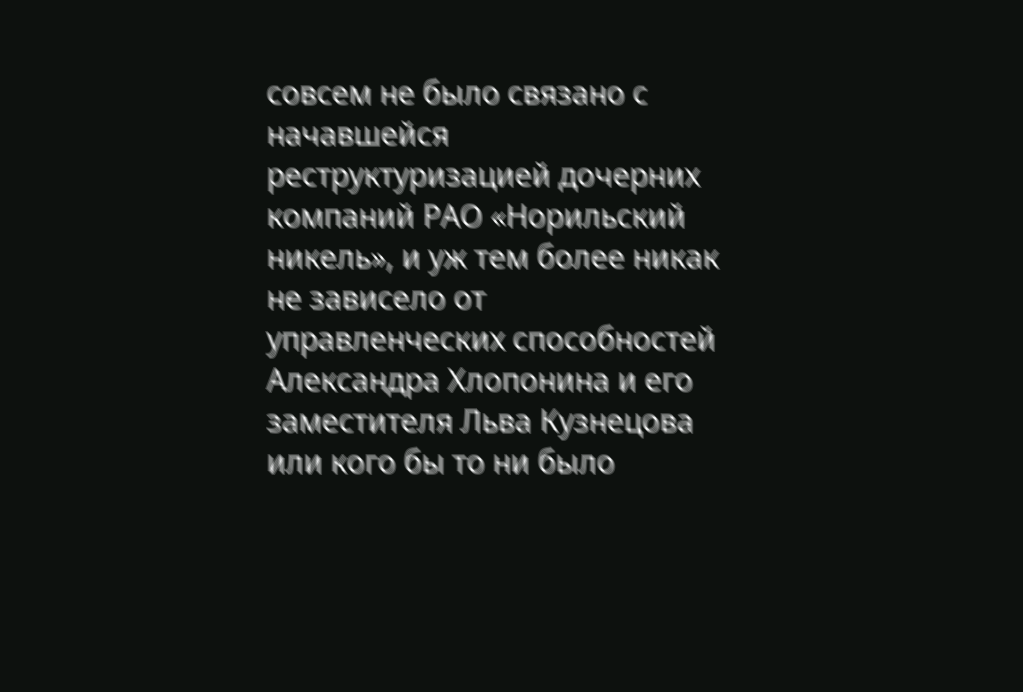совсем не было связано с начавшейся реструктуризацией дочерних компаний РАО «Норильский никель», и уж тем более никак не зависело от управленческих способностей Александра Хлопонина и его заместителя Льва Кузнецова или кого бы то ни было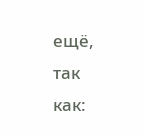ещё, так как: